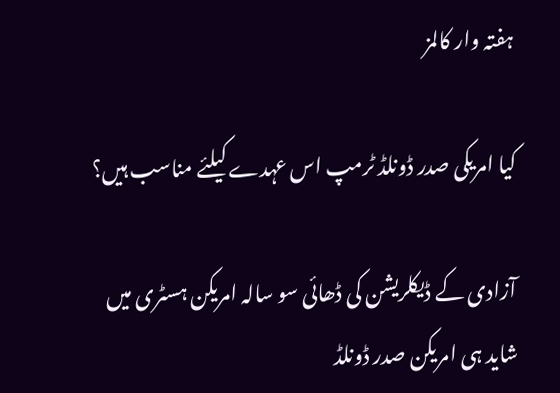ہفتہ وار کالمز

کیا امریکی صدر ڈونلڈ ٹرمپ اس عہدے کیلئے مناسب ہیں؟

آزادی کے ڈیکلریشن کی ڈھائی سو سالہ امریکن ہسٹری میں شاید ہی امریکن صدر ڈونلڈ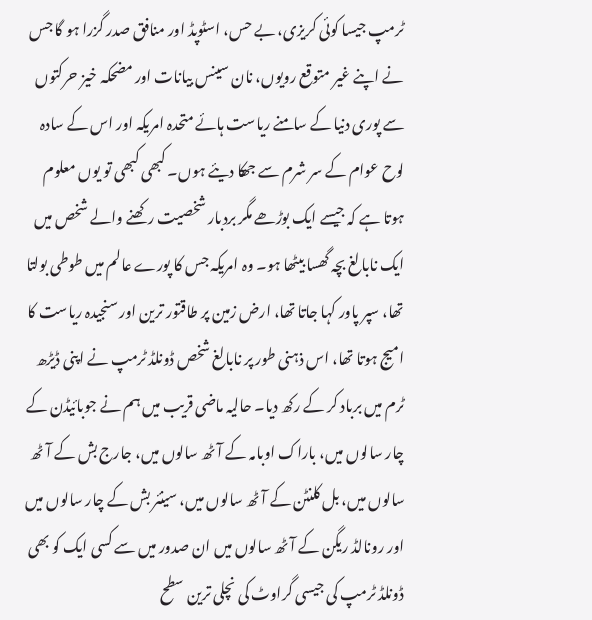ٹرمپ جیسا کوئی کریزی، بے حس، اسٹوپڈ اور منافق صدر گزرا ہو گا جس نے اپنے غیر متوقع رویوں، نان سینس بیانات اور مضحکہ خیز حرکتوں سے پوری دنیا کے سامنے ریاست ہائے متحدہ امریکہ اور اس کے سادہ لوح عوام کے سر شرم سے جھکا دیئے ہوں۔ کبھی کبھی تو یوں معلوم ہوتا ہے کہ جیسے ایک بوڑھے مگر بردبار شخصیت رکھنے والے شخص میں ایک نابالغ بچہ گھسا بیٹھا ہو۔ وہ امریکہ جس کا پورے عالم میں طوطی بولتا تھا، سپر پاور کہا جاتا تھا، ارض زمین پر طاقتور ترین اور سنجیدہ ریاست کا امیج ہوتا تھا، اس ذہنی طور پر نابالغ شخص ڈونلڈ ٹرمپ نے اپنی ڈیڑھ ٹرم میں برباد کر کے رکھ دیا۔ حالیہ ماضی قریب میں ہم نے جوبائیڈن کے چار سالوں میں، باراک اوبامہ کے آٹھ سالوں میں، جارج بش کے آٹھ سالوں میں، بل کلنٹن کے آٹھ سالوں میں، سینئر بش کے چار سالوں میں اور رونالڈ ریگن کے آٹھ سالوں میں ان صدور میں سے کسی ایک کو بھی ڈونلڈ ٹرمپ کی جیسی گراوٹ کی نچلی ترین سطح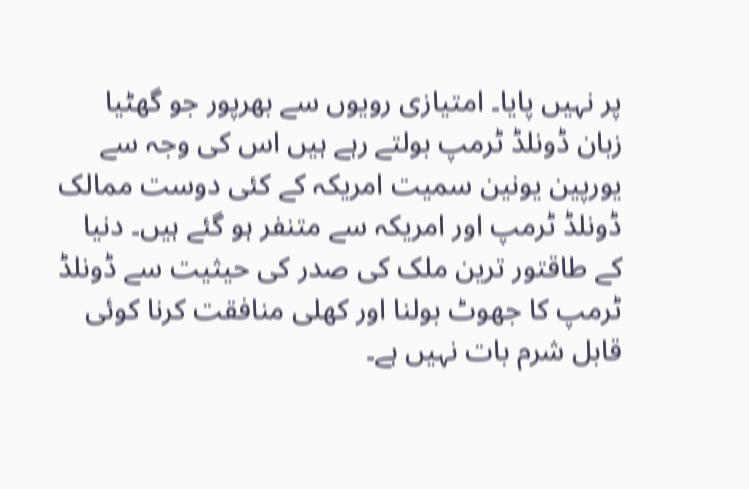پر نہیں پایا۔ امتیازی رویوں سے بھرپور جو گھٹیا زبان ڈونلڈ ٹرمپ بولتے رہے ہیں اس کی وجہ سے یورپین یونین سمیت امریکہ کے کئی دوست ممالک ڈونلڈ ٹرمپ اور امریکہ سے متنفر ہو گئے ہیں۔ دنیا کے طاقتور ترین ملک کی صدر کی حیثیت سے ڈونلڈ ٹرمپ کا جھوٹ بولنا اور کھلی منافقت کرنا کوئی قابل شرم بات نہیں ہے۔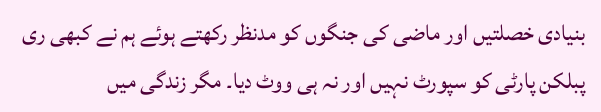بنیادی خصلتیں اور ماضی کی جنگوں کو مدنظر رکھتے ہوئے ہم نے کبھی ری پبلکن پارٹی کو سپورٹ نہیں اور نہ ہی ووٹ دیا۔ مگر زندگی میں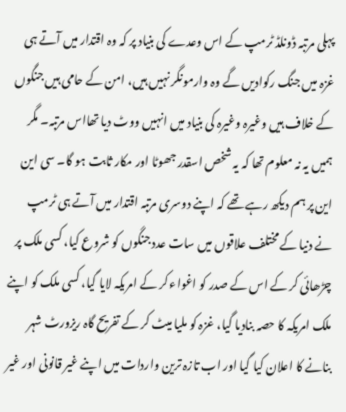پہلی مرتبہ ڈونلڈ ٹرمپ کے اس وعدے کی بنیاد پر کہ وہ اقتدار میں آتے ہی غزہ میں جنگ رکوادیں گے وہ وارمونگر نہیں ہیں، امن کے حامی ہیں جنگوں کے خلاف ہیں وغیرہ وغیرہ کی بنیاد میں انہیں ووٹ دیا تھااس مرتبہ۔ مگر ہمیں یہ نہ معلوم تھا کہ یہ شخص اسقدر جھوٹا اور مکار ثابت ہو گا۔ سی این این پر ہم دیکھ رہے تھے کہ اپنے دوسری مرتبہ اقتدار میں آتے ہی ٹرمپ نے دنیا کے مختلف علاقوں میں سات عدد جنگوں کو شروع کیا، کسی ملک پر چڑھائی کر کے اس کے صدر کو اغواء کر کے امریکہ لایا گیا، کسی ملک کو اپنے ملک امریکہ کا حصہ بنادیا گیا، غزہ کو ملیا میٹ کر کے تفریح گاہ ریزورٹ شہر بنانے کا اعلان کیا گیا اور اب تازہ ترین واردات میں اپنے غیر قانونی اور غیر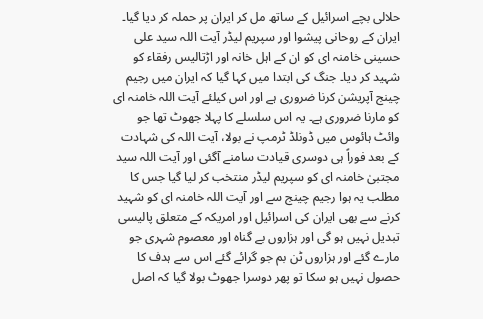حلالی بچے اسرائیل کے ساتھ مل کر ایران پر حملہ کر دیا گیا۔ ایران کے روحانی پیشوا اور سپریم لیڈر آیت اللہ سید علی حسینی خامنہ ای کو ان کے اہل خانہ اور اڑتالیس رفقاء کو شہید کر دیا۔ جنگ کی ابتدا میں کہا گیا کہ ایران میں رجیم چینج آپریشن کرنا ضروری ہے اور اس کیلئے آیت اللہ خامنہ ای کو مارنا ضروری ہے۔ یہ اس سلسلے کا پہلا جھوٹ تھا جو وائٹ ہائوس میں ڈونلڈ ٹرمپ نے بولا، آیت اللہ کی شہادت کے بعد فوراً ہی دوسری قیادت سامنے آگئی اور آیت اللہ سید مجتبیٰ خامنہ ای کو سپریم لیڈر منتخب کر لیا گیا جس کا مطلب یہ ہوا رجیم چینج سے اور آیت اللہ خامنہ ای کو شہید کرنے سے بھی ایران کی اسرائیل اور امریکہ کے متعلق پالیسی تبدیل نہیں ہو گی اور ہزاروں بے گناہ اور معصوم شہری جو مارے گئے اور ہزاروں ٹن بم جو گرائے گئے اس سے ہدف کا حصول نہیں ہو سکا تو پھر دوسرا جھوٹ بولا گیا کہ اصل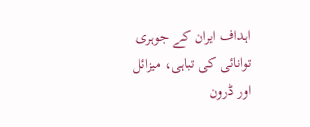اہداف ایران کے جوہری توانائی کی تباہی، میزائل اور ڈرون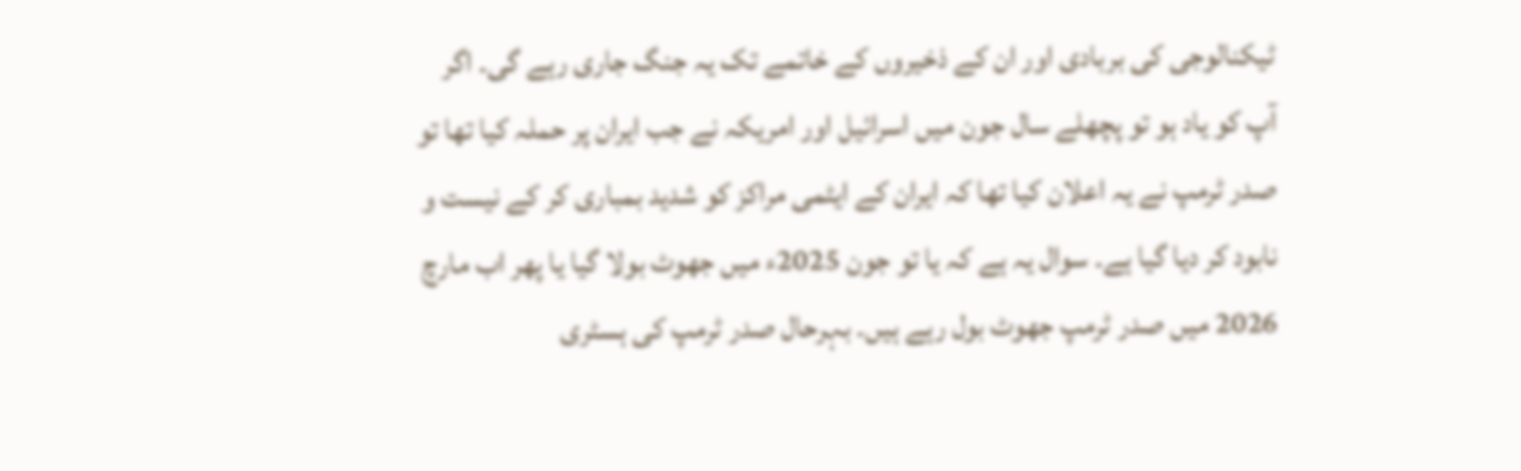ٹیکنالوجی کی بربادی اور ان کے ذخیروں کے خاتمے تک یہ جنگ جاری رہے گی۔ اگر آپ کو یاد ہو تو پچھلے سال جون میں اسرائیل اور امریکہ نے جب ایران پر حملہ کیا تھا تو صدر ٹرمپ نے یہ اعلان کیا تھا کہ ایران کے ایٹمی مراکز کو شدید بمباری کر کے نیست و نابود کر دیا گیا ہے۔ سوال یہ ہے کہ یا تو جون 2025ء میں جھوٹ بولا گیا یا پھر اب مارچ 2026 میں صدر ٹرمپ جھوٹ بول رہے ہیں۔ بہرحال صدر ٹرمپ کی ہسٹری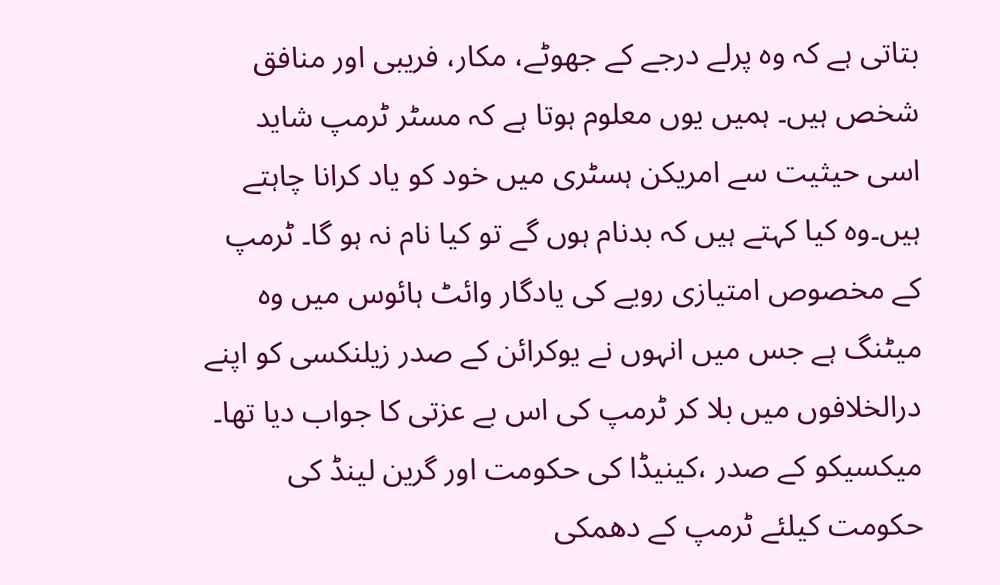بتاتی ہے کہ وہ پرلے درجے کے جھوٹے، مکار، فریبی اور منافق شخص ہیں۔ ہمیں یوں معلوم ہوتا ہے کہ مسٹر ٹرمپ شاید اسی حیثیت سے امریکن ہسٹری میں خود کو یاد کرانا چاہتے ہیں۔وہ کیا کہتے ہیں کہ بدنام ہوں گے تو کیا نام نہ ہو گا۔ ٹرمپ کے مخصوص امتیازی رویے کی یادگار وائٹ ہائوس میں وہ میٹنگ ہے جس میں انہوں نے یوکرائن کے صدر زیلنکسی کو اپنے درالخلافوں میں بلا کر ٹرمپ کی اس بے عزتی کا جواب دیا تھا۔ میکسیکو کے صدر ،کینیڈا کی حکومت اور گرین لینڈ کی حکومت کیلئے ٹرمپ کے دھمکی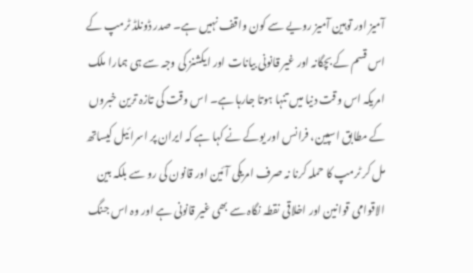آمیز اور توہین آمیز رویے سے کون واقف نہیں ہے۔ صدر ڈونلڈ ٹرمپ کے اس قسم کے بچگانہ اور غیر قانونی بیانات اور ایکشنز کی وجہ سے ہی ہمارا ملک امریکہ اس وقت دنیا میں تنہا ہوتا جارہا ہے۔ اس وقت کی تازہ ترین خبروں کے مطابق اسپین، فرانس اور یوکے نے کہا ہے کہ ایران پر اسرائیل کیساتھ مل کر ٹرمپ کا حملہ کرنا نہ صرف امریکی آئین اور قانون کی رو سے بلکہ بین الاقوامی قوانین اور اخلاقی نقطہ نگاہ سے بھی غیر قانونی ہے اور وہ اس جنگ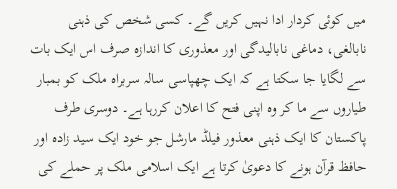میں کوئی کردار ادا نہیں کریں گے۔ کسی شخص کی ذہنی نابالغی، دماغی نابالیدگی اور معذوری کا اندازہ صرف اس ایک بات سے لگایا جا سکتا ہے کہ ایک چھپاسی سالہ سربراہ ملک کو بمبار طیاروں سے ما کر وہ اپنی فتح کا اعلان کررہا ہے۔ دوسری طرف پاکستان کا ایک ذہنی معذور فیلڈ مارشل جو خود ایک سید زادہ اور حافظ قرآن ہونے کا دعویٰ کرتا ہے ایک اسلامی ملک پر حملے کی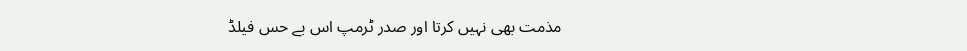مذمت بھی نہیں کرتا اور صدر ٹرمپ اس بے حس فیلڈ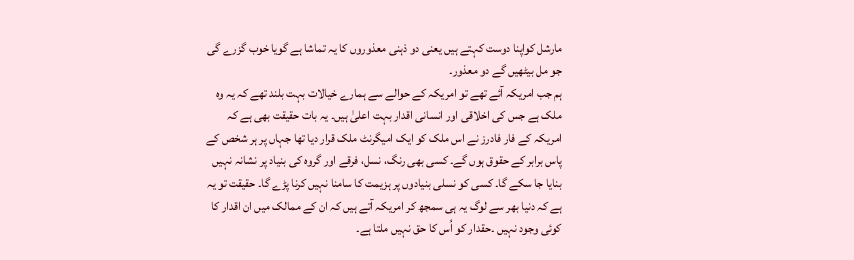مارشل کواپنا دوست کہتے ہیں یعنی دو ذہنی معذوروں کا یہ تماشا ہے گویا خوب گزرے گی جو مل بیٹھیں گے دو معذور۔
ہم جب امریکہ آئے تھے تو امریکہ کے حوالے سے ہمارے خیالات بہت بلند تھے کہ یہ وہ ملک ہے جس کی اخلاقی اور انسانی اقدار بہت اعلیٰ ہیں۔ یہ بات حقیقت بھی ہے کہ امریکہ کے فار فادرز نے اس ملک کو ایک امیگرنٹ ملک قرار دیا تھا جہاں پر ہر شخص کے پاس برابر کے حقوق ہوں گے۔ کسی بھی رنگ، نسل، فرقے اور گروہ کی بنیاد پر نشانہ نہیں بنایا جا سکے گا۔ کسی کو نسلی بنیادوں پر ہزیمت کا سامنا نہیں کرنا پڑے گا۔ حقیقت تو یہ ہے کہ دنیا بھر سے لوگ یہ ہی سمجھ کر امریکہ آتے ہیں کہ ان کے ممالک میں ان اقدار کا کوئی وجود نہیں ۔حقدار کو اُس کا حق نہیں ملتا ہے۔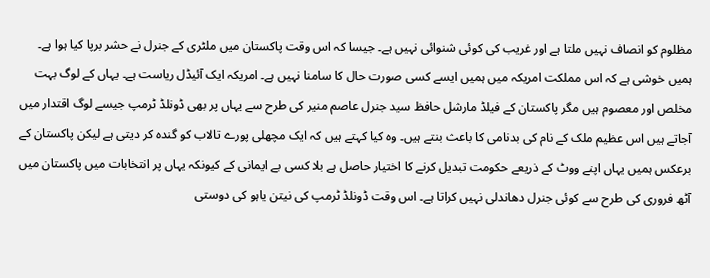مظلوم کو انصاف نہیں ملتا ہے اور غریب کی کوئی شنوائی نہیں ہے۔ جیسا کہ اس وقت پاکستان میں ملٹری کے جنرل نے حشر برپا کیا ہوا ہے۔ ہمیں خوشی ہے کہ اس مملکت امریکہ میں ہمیں ایسے کسی صورت حال کا سامنا نہیں ہے۔ امریکہ ایک آئیڈل ریاست ہے۔ یہاں کے لوگ بہت مخلص اور معصوم ہیں مگر پاکستان کے فیلڈ مارشل حافظ سید جنرل عاصم منیر کی طرح سے یہاں پر بھی ڈونلڈ ٹرمپ جیسے لوگ اقتدار میں آجاتے ہیں اس عظیم ملک کے نام کی بدنامی کا باعث بنتے ہیں۔ وہ کیا کہتے ہیں کہ ایک مچھلی پورے تالاب کو گندہ کر دیتی ہے لیکن پاکستان کے برعکس ہمیں یہاں اپنے ووٹ کے ذریعے حکومت تبدیل کرنے کا اختیار حاصل ہے بلا کسی بے ایمانی کے کیونکہ یہاں پر انتخابات میں پاکستان میں آٹھ فروری کی طرح سے کوئی جنرل دھاندلی نہیں کراتا ہے۔ اس وقت ڈونلڈ ٹرمپ کی نیتن یاہو کی دوستی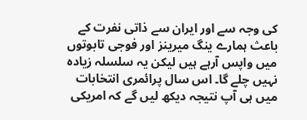کی وجہ سے اور ایران سے ذاتی نفرت کے باعث ہمارے ینگ میرینز اور فوجی تابوتوں میں واپس آرہے ہیں لیکن یہ سلسلہ زیادہ نہیں چلے گا۔ اس سال پرائمری انتخابات میں ہی آپ نتیجہ دیکھ لیں گے کہ امریکی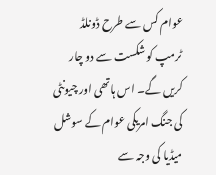عوام کس سے طرح ڈونلڈ ٹرمپ کو شکست سے دو چار کریں گے۔ اس ہاتھی اور چیونٹی کی جنگ امریکی عوام کے سوشل میڈیا کی وجہ سے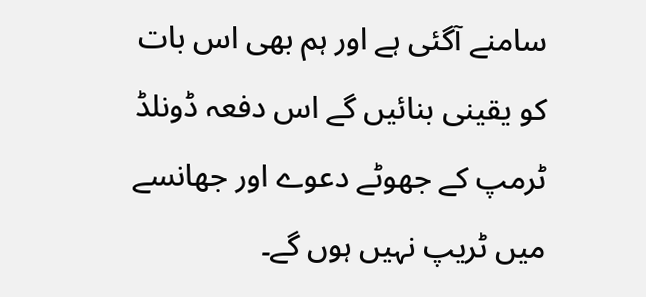سامنے آگئی ہے اور ہم بھی اس بات کو یقینی بنائیں گے اس دفعہ ڈونلڈ ٹرمپ کے جھوٹے دعوے اور جھانسے میں ٹریپ نہیں ہوں گے۔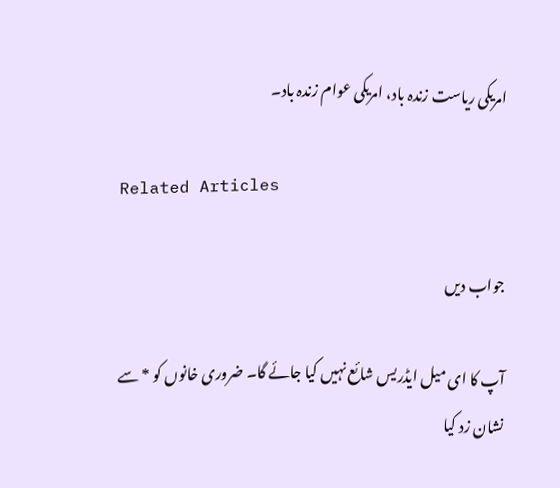امریکی ریاست زندہ باد، امریکی عوام زندہ باد۔

Related Articles

جواب دیں

آپ کا ای میل ایڈریس شائع نہیں کیا جائے گا۔ ضروری خانوں کو * سے نشان زد کیا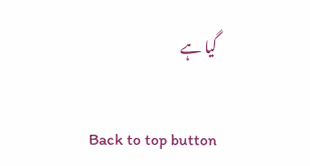گیا ہے

Back to top button